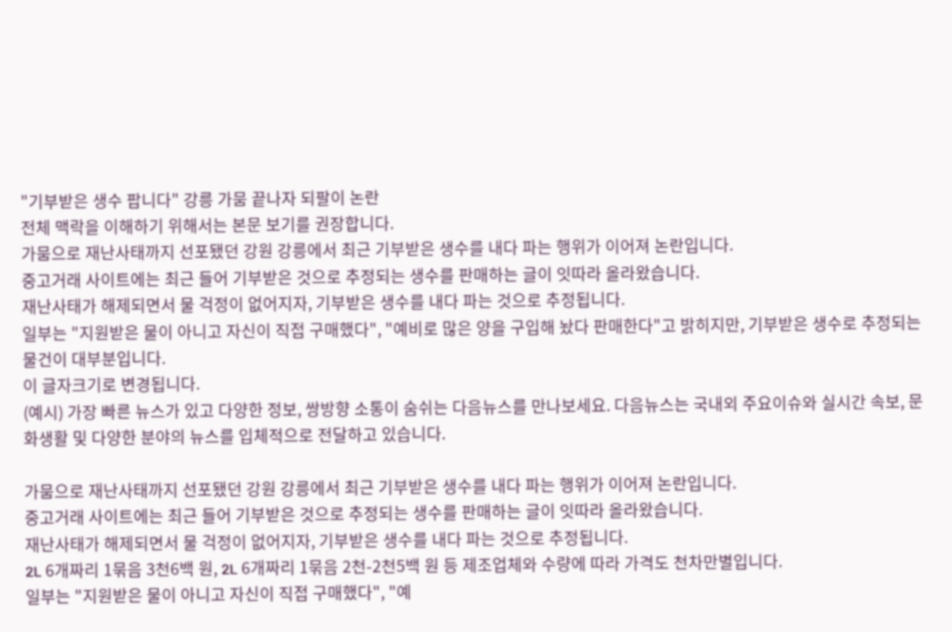"기부받은 생수 팝니다" 강릉 가뭄 끝나자 되팔이 논란
전체 맥락을 이해하기 위해서는 본문 보기를 권장합니다.
가뭄으로 재난사태까지 선포됐던 강원 강릉에서 최근 기부받은 생수를 내다 파는 행위가 이어져 논란입니다.
중고거래 사이트에는 최근 들어 기부받은 것으로 추정되는 생수를 판매하는 글이 잇따라 올라왔습니다.
재난사태가 해제되면서 물 걱정이 없어지자, 기부받은 생수를 내다 파는 것으로 추정됩니다.
일부는 "지원받은 물이 아니고 자신이 직접 구매했다", "예비로 많은 양을 구입해 놨다 판매한다"고 밝히지만, 기부받은 생수로 추정되는 물건이 대부분입니다.
이 글자크기로 변경됩니다.
(예시) 가장 빠른 뉴스가 있고 다양한 정보, 쌍방향 소통이 숨쉬는 다음뉴스를 만나보세요. 다음뉴스는 국내외 주요이슈와 실시간 속보, 문화생활 및 다양한 분야의 뉴스를 입체적으로 전달하고 있습니다.

가뭄으로 재난사태까지 선포됐던 강원 강릉에서 최근 기부받은 생수를 내다 파는 행위가 이어져 논란입니다.
중고거래 사이트에는 최근 들어 기부받은 것으로 추정되는 생수를 판매하는 글이 잇따라 올라왔습니다.
재난사태가 해제되면서 물 걱정이 없어지자, 기부받은 생수를 내다 파는 것으로 추정됩니다.
2L 6개짜리 1묶음 3천6백 원, 2L 6개짜리 1묶음 2천-2천5백 원 등 제조업체와 수량에 따라 가격도 천차만별입니다.
일부는 "지원받은 물이 아니고 자신이 직접 구매했다", "예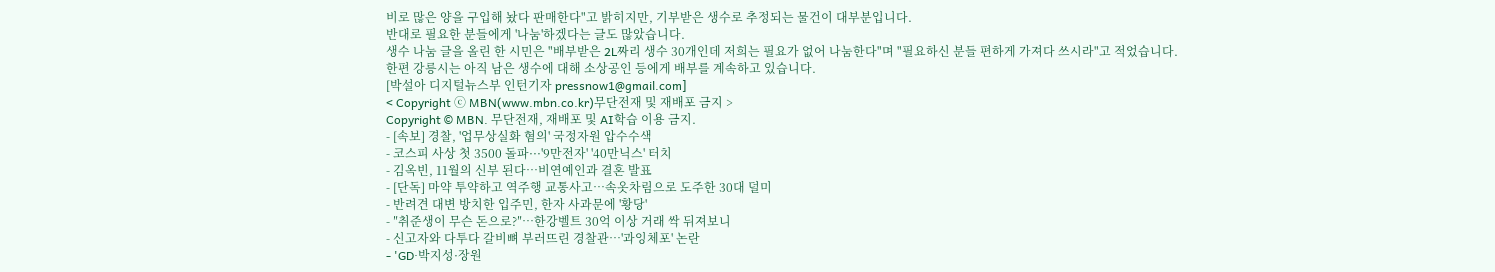비로 많은 양을 구입해 놨다 판매한다"고 밝히지만, 기부받은 생수로 추정되는 물건이 대부분입니다.
반대로 필요한 분들에게 '나눔'하겠다는 글도 많았습니다.
생수 나눔 글을 올린 한 시민은 "배부받은 2L짜리 생수 30개인데 저희는 필요가 없어 나눔한다"며 "필요하신 분들 편하게 가져다 쓰시라"고 적었습니다.
한편 강릉시는 아직 남은 생수에 대해 소상공인 등에게 배부를 계속하고 있습니다.
[박설아 디지털뉴스부 인턴기자 pressnow1@gmail.com]
< Copyright ⓒ MBN(www.mbn.co.kr)무단전재 및 재배포 금지 >
Copyright © MBN. 무단전재, 재배포 및 AI학습 이용 금지.
- [속보] 경찰, '업무상실화 혐의' 국정자원 압수수색
- 코스피 사상 첫 3500 돌파···'9만전자' '40만닉스' 터치
- 김옥빈, 11월의 신부 된다…비연예인과 결혼 발표
- [단독] 마약 투약하고 역주행 교통사고…속옷차림으로 도주한 30대 덜미
- 반려견 대변 방치한 입주민, 한자 사과문에 '황당'
- ″취준생이 무슨 돈으로?″…한강벨트 30억 이상 거래 싹 뒤져보니
- 신고자와 다투다 갈비뼈 부러뜨린 경찰관…'과잉체포' 논란
- 'GD·박지성·장원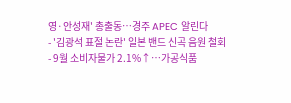영·안성재' 총출동…경주 APEC 알린다
- '김광석 표절 논란' 일본 밴드 신곡 음원 철회
- 9월 소비자물가 2.1%↑…가공식품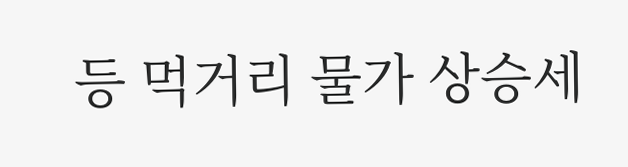등 먹거리 물가 상승세